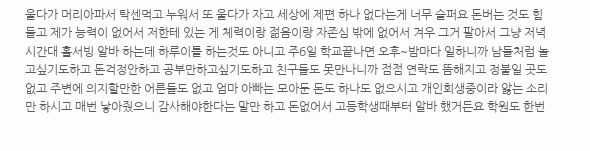울다가 머리아파서 탁센먹고 누워서 또 울다가 자고 세상에 제편 하나 없다는게 너무 슬퍼요 돈버는 것도 힘들고 제가 능력이 없어서 저한테 있는 게 체력이랑 젊음이랑 자존심 밖에 없어서 겨우 그거 팔아서 그냥 저녁시간대 홀서빙 알바 하는데 하루이틀 하는것도 아니고 주6일 학교끝나면 오후~밤마다 일하니까 남들처럼 놀고싶기도하고 돈걱정안하고 공부만하고싶기도하고 친구들도 못만나니까 점점 연락도 뜸해지고 정붙일 곳도 없고 주변에 의지할만한 어른들도 없고 엄마 아빠는 모아둔 돈도 하나도 없으시고 개인회생중이라 앓는 소리만 하시고 매번 낳아줬으니 감사해야한다는 말만 하고 돈없어서 고등학생때부터 알바 했거든요 학원도 한번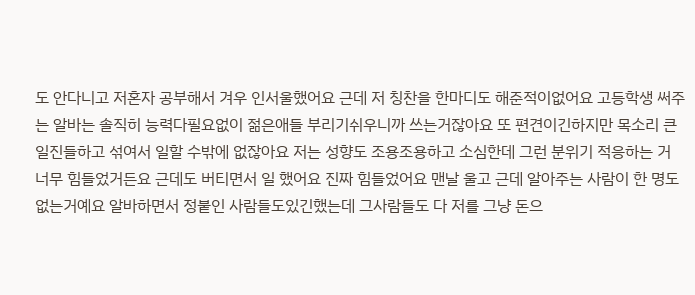도 안다니고 저혼자 공부해서 겨우 인서울했어요 근데 저 칭찬을 한마디도 해준적이없어요 고등학생 써주는 알바는 솔직히 능력다필요없이 젊은애들 부리기쉬우니까 쓰는거잖아요 또 편견이긴하지만 목소리 큰 일진들하고 섞여서 일할 수밖에 없잖아요 저는 성향도 조용조용하고 소심한데 그런 분위기 적응하는 거 너무 힘들었거든요 근데도 버티면서 일 했어요 진짜 힘들었어요 맨날 울고 근데 알아주는 사람이 한 명도 없는거예요 알바하면서 정붙인 사람들도있긴했는데 그사람들도 다 저를 그냥 돈으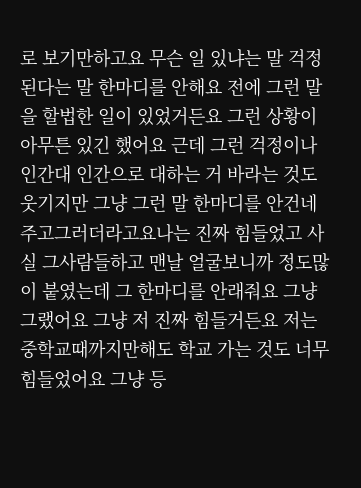로 보기만하고요 무슨 일 있냐는 말 걱정된다는 말 한마디를 안해요 전에 그런 말을 할법한 일이 있었거든요 그런 상황이 아무튼 있긴 했어요 근데 그런 걱정이나 인간대 인간으로 대하는 거 바라는 것도 웃기지만 그냥 그런 말 한마디를 안건네주고그러더라고요나는 진짜 힘들었고 사실 그사람들하고 맨날 얼굴보니까 정도많이 붙였는데 그 한마디를 안래줘요 그냥 그랬어요 그냥 저 진짜 힘들거든요 저는 중학교때까지만해도 학교 가는 것도 너무 힘들었어요 그냥 등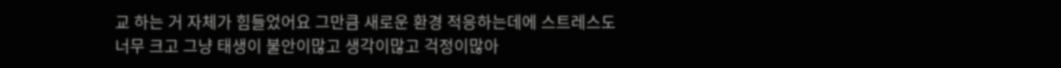교 하는 거 자체가 힘들었어요 그만큼 새로운 환경 적응하는데에 스트레스도 너무 크고 그냥 태생이 불안이많고 생각이많고 걱정이많아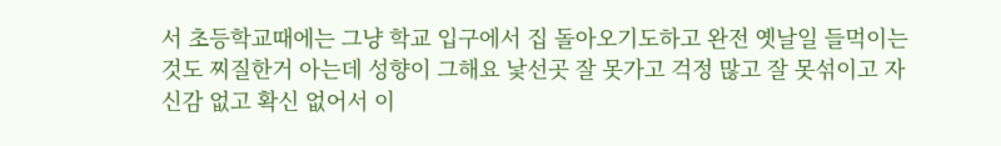서 초등학교때에는 그냥 학교 입구에서 집 돌아오기도하고 완전 옛날일 들먹이는 것도 찌질한거 아는데 성향이 그해요 낯선곳 잘 못가고 걱정 많고 잘 못섞이고 자신감 없고 확신 없어서 이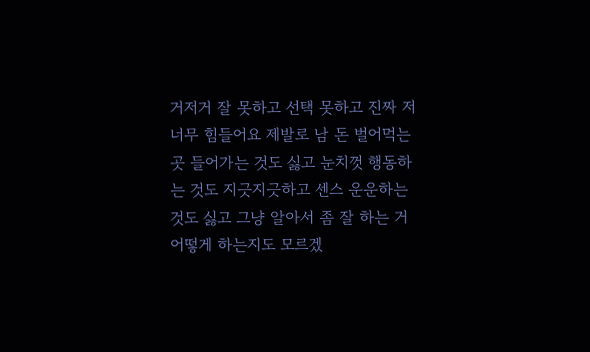거저거 잘 못하고 선택 못하고 진짜 저 너무 힘들어요 제발로 남 돈 벌어먹는 곳 들어가는 것도 싫고 눈치껏 행동하는 것도 지긋지긋하고 센스 운운하는 것도 싫고 그냥 알아서 좀 잘 하는 거 어떻게 하는지도 모르겠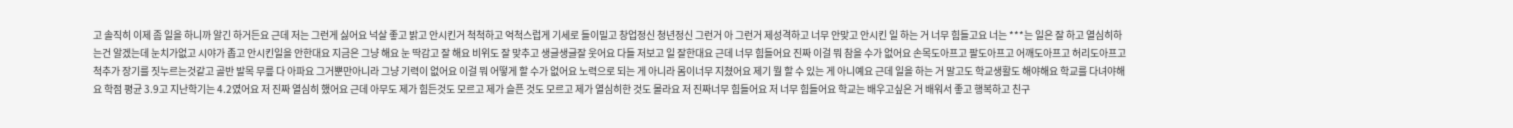고 솔직히 이제 좀 일을 하니까 알긴 하거든요 근데 저는 그런게 싫어요 넉살 좋고 밝고 안시킨거 척척하고 억척스럽게 기세로 들이밀고 창업정신 청년정신 그런거 아 그런거 제성격하고 너무 안맞고 안시킨 일 하는 거 너무 힘들고요 너는 ***는 일은 잘 하고 열심히하는건 알겠는데 눈치가없고 시야가 좁고 안시킨일을 안한대요 지금은 그냥 해요 눈 딱감고 잘 해요 비위도 잘 맞추고 생글생글잘 웃어요 다들 저보고 일 잘한대요 근데 너무 힘들어요 진짜 이걸 뭐 참을 수가 없어요 손목도아프고 팔도아프고 어깨도아프고 허리도아프고 척추가 장기를 짓누르는것같고 골반 발목 무릎 다 아파요 그거뿐만아니라 그냥 기력이 없어요 이걸 뭐 어떻게 할 수가 없어요 노력으로 되는 게 아니라 몸이너무 지쳤어요 제기 뭘 할 수 있는 게 아니예요 근데 일을 하는 거 말고도 학교생활도 해야해요 학교를 다녀야해요 학점 평균 3.9고 지난학기는 4.2였어요 저 진짜 열심히 했어요 근데 아무도 제가 힘든것도 모르고 제가 슬픈 것도 모르고 제가 열심히한 것도 몰라요 저 진짜너무 힘들어요 저 너무 힘들어요 학교는 배우고싶은 거 배워서 좋고 행복하고 친구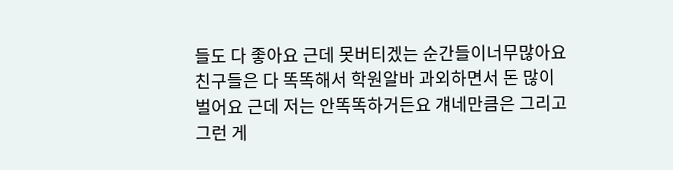들도 다 좋아요 근데 못버티겠는 순간들이너무많아요 친구들은 다 똑똑해서 학원알바 과외하면서 돈 많이벌어요 근데 저는 안똑똑하거든요 걔네만큼은 그리고 그런 게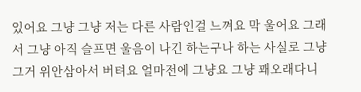있어요 그냥 그냥 저는 다른 사람인걸 느껴요 막 울어요 그래서 그냥 아직 슬프면 울음이 나긴 하는구나 하는 사실로 그냥 그거 위안삼아서 버텨요 얼마전에 그냥요 그냥 꽤오래다니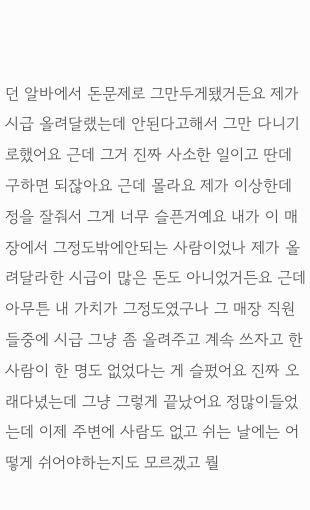던 알바에서 돈문제로 그만두게됐거든요 제가 시급 올려달랬는데 안된다고해서 그만 다니기로했어요 근데 그거 진짜 사소한 일이고 딴데 구하면 되잖아요 근데 몰라요 제가 이상한데 정을 잘줘서 그게 너무 슬픈거예요 내가 이 매장에서 그정도밖에안되는 사람이었나 제가 올려달라한 시급이 많은 돈도 아니었거든요 근데 아무튼 내 가치가 그정도였구나 그 매장 직원들중에 시급 그냥 좀 올려주고 계속 쓰자고 한 사람이 한 명도 없었다는 게 슬펐어요 진짜 오래다녔는데 그냥 그렇게 끝났어요 정많이들었는데 이제 주변에 사람도 없고 쉬는 날에는 어떻게 쉬어야하는지도 모르겠고 뭘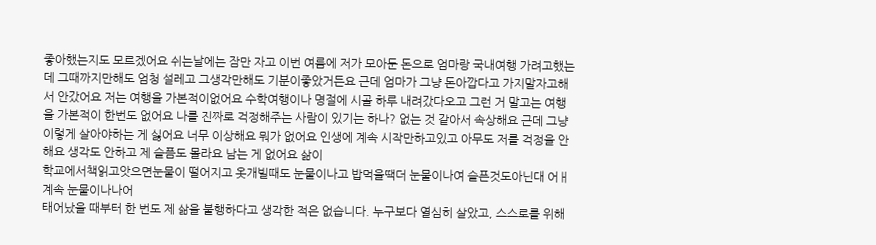좋아했는지도 모르겠어요 쉬는날에는 잠만 자고 이번 여름에 저가 모아둔 돈으로 엄마랑 국내여행 가려고했는데 그때까지만해도 엄청 설레고 그생각만해도 기분이좋았거든요 근데 엄마가 그냥 돈아깝다고 가지말자고해서 안갔어요 저는 여행을 가본적이없어요 수학여행이나 명절에 시골 하루 내려갔다오고 그런 거 말고는 여행을 가본적이 한번도 없어요 나를 진짜로 걱정해주는 사람이 있기는 하나? 없는 것 같아서 속상해요 근데 그냥 이렇게 살아야하는 게 싫어요 너무 이상해요 뭐가 없어요 인생에 계속 시작만하고있고 아무도 저를 걱정을 안해요 생각도 안하고 제 슬픔도 몰라요 남는 게 없어요 삶이
학교에서책읽고앗으면눈물이 떨어지고 옷개빌때도 눈물이나고 밥먹을땍더 눈물이나여 슬픈것도아닌대 어ㅐ계속 눈물이나나어
태어났을 때부터 한 번도 제 삶을 불행하다고 생각한 적은 없습니다. 누구보다 열심히 살았고, 스스로를 위해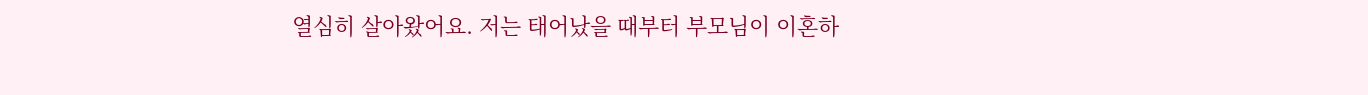열심히 살아왔어요. 저는 태어났을 때부터 부모님이 이혼하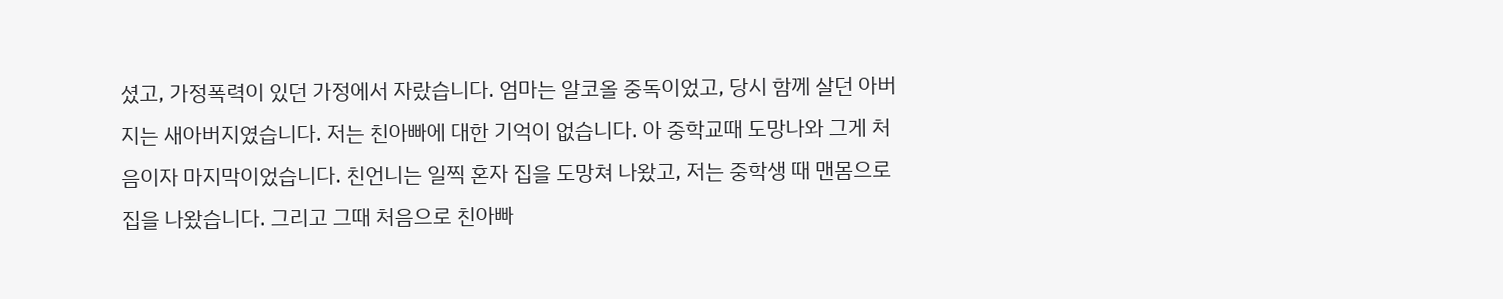셨고, 가정폭력이 있던 가정에서 자랐습니다. 엄마는 알코올 중독이었고, 당시 함께 살던 아버지는 새아버지였습니다. 저는 친아빠에 대한 기억이 없습니다. 아 중학교때 도망나와 그게 처음이자 마지막이었습니다. 친언니는 일찍 혼자 집을 도망쳐 나왔고, 저는 중학생 때 맨몸으로 집을 나왔습니다. 그리고 그때 처음으로 친아빠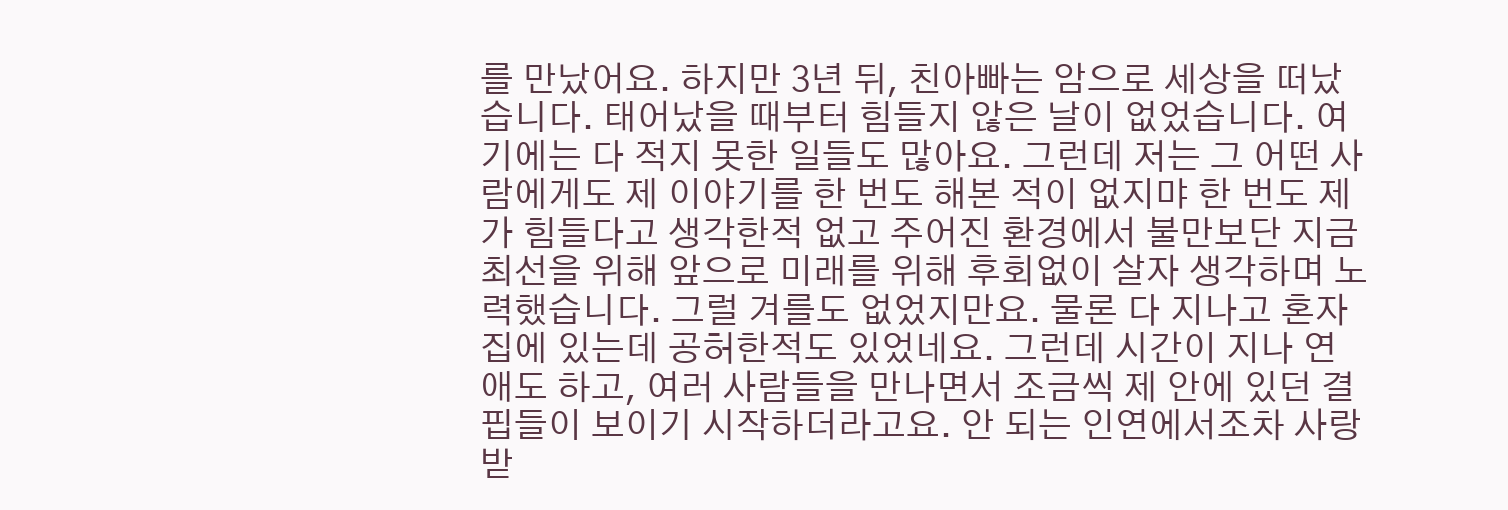를 만났어요. 하지만 3년 뒤, 친아빠는 암으로 세상을 떠났습니다. 태어났을 때부터 힘들지 않은 날이 없었습니다. 여기에는 다 적지 못한 일들도 많아요. 그런데 저는 그 어떤 사람에게도 제 이야기를 한 번도 해본 적이 없지먀 한 번도 제가 힘들다고 생각한적 없고 주어진 환경에서 불만보단 지금 최선을 위해 앞으로 미래를 위해 후회없이 살자 생각하며 노력했습니다. 그럴 겨를도 없었지만요. 물론 다 지나고 혼자 집에 있는데 공허한적도 있었네요. 그런데 시간이 지나 연애도 하고, 여러 사람들을 만나면서 조금씩 제 안에 있던 결핍들이 보이기 시작하더라고요. 안 되는 인연에서조차 사랑받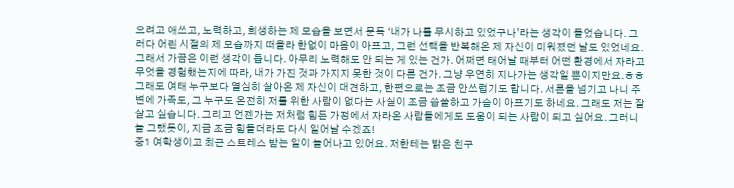으려고 애쓰고, 노력하고, 희생하는 제 모습을 보면서 문득 ‘내가 나를 무시하고 있었구나’라는 생각이 들었습니다. 그러다 어린 시절의 제 모습까지 떠올라 한없이 마음이 아프고, 그런 선택을 반복해온 제 자신이 미워졌던 날도 있었네요. 그래서 가끔은 이런 생각이 듭니다. 아무리 노력해도 안 되는 게 있는 건가. 어쩌면 태어날 때부터 어떤 환경에서 자라고 무엇을 경험했는지에 따라, 내가 가진 것과 가지지 못한 것이 다른 건가. 그냥 우연히 지나가는 생각일 뿐이지만요.ㅎㅎ 그래도 여태 누구보다 열심히 살아온 제 자신이 대견하고, 한편으로는 조금 안쓰럽기도 합니다. 서른을 넘기고 나니 주변에 가족도, 그 누구도 온전히 저를 위한 사람이 없다는 사실이 조금 씁쓸하고 가슴이 아프기도 하네요. 그래도 저는 잘 살고 싶습니다. 그리고 언젠가는 저처럼 힘든 가정에서 자라온 사람들에게도 도움이 되는 사람이 되고 싶어요. 그러니 늘 그랬듯이, 지금 조금 힘들더라도 다시 일어날 수겠죠!
중1 여학생이고 최근 스트레스 받는 일이 늘어나고 있어요. 저한테는 밝은 친구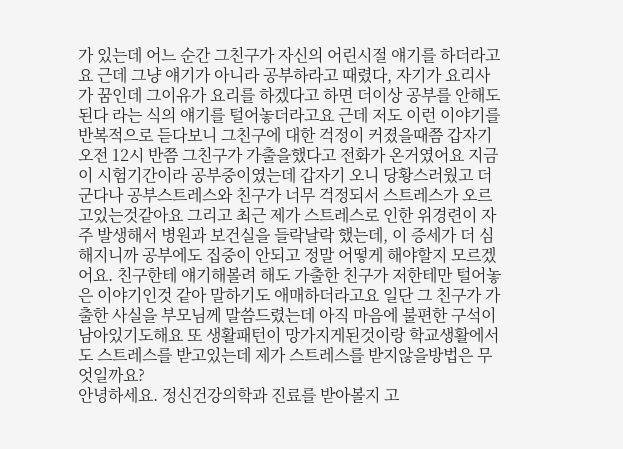가 있는데 어느 순간 그친구가 자신의 어린시절 얘기를 하더라고요 근데 그냥 얘기가 아니라 공부하라고 때렸다, 자기가 요리사가 꿈인데 그이유가 요리를 하겠다고 하면 더이상 공부를 안해도 된다 라는 식의 얘기를 털어놓더라고요 근데 저도 이런 이야기를 반복적으로 듣다보니 그친구에 대한 걱정이 커졌을때쯤 갑자기 오전 12시 반쯤 그친구가 가출을했다고 전화가 온거였어요 지금이 시험기간이라 공부중이였는데 갑자기 오니 당황스러웠고 더군다나 공부스트레스와 친구가 너무 걱정되서 스트레스가 오르고있는것같아요 그리고 최근 제가 스트레스로 인한 위경련이 자주 발생해서 병원과 보건실을 들락날락 했는데, 이 증세가 더 심해지니까 공부에도 집중이 안되고 정말 어떻게 해야할지 모르겠어요. 친구한테 얘기해볼려 해도 가출한 친구가 저한테만 털어놓은 이야기인것 같아 말하기도 애매하더라고요 일단 그 친구가 가출한 사실을 부모님께 말씀드렸는데 아직 마음에 불편한 구석이 남아있기도해요 또 생활패턴이 망가지게된것이랑 학교생활에서도 스트레스를 받고있는데 제가 스트레스를 받지않을방법은 무엇일까요?
안녕하세요. 정신건강의학과 진료를 받아볼지 고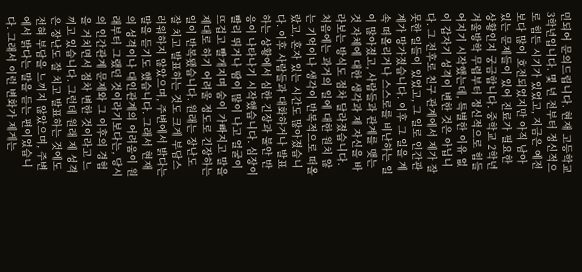민되어 문의드립니다. 현재 고등학교 3학년입니다. 몇 년 전부터 정신적으로 힘든 시기가 있었고, 지금은 예전보다 많이 호전되었지만 아직 남아 있는 문제들이 있어 진료가 필요한 상황인지 궁금합니다. 중학교 2학년 겨울방학 무렵부터 정신적으로 힘들어지기 시작했는데, 특별한 이유 없이 갑자기 성격이 변한 것은 아닙니다. 그 전후로 친구 관계에서 제가 잘못한 일들이 있었고, 그 일로 인간관계가 망가졌습니다. 이후 그 일을 계속 떠올리거나 스스로를 비난하는 일이 많아졌고, 사람들과 관계를 맺는 것 자체에 대한 생각과 제 자신을 바라보는 방식도 점차 달라졌습니다. 처음에는 과거의 일에 대한 원치 않는 기억이나 생각이 반복적으로 떠올랐고, 혼자 있는 시간도 많아졌습니다. 이후 사람들과 대화하거나 발표하는 상황에서 심한 긴장과 불안 반응이 나타나기 시작했습니다. 심장이 빨리 뛰거나 땀이 많이 나고 얼굴이 뜨겁고 빨개지며 숨이 가빠지고 말을 제대로 하기 어려울 정도로 긴장하는 일이 반복됐습니다. 원래는 장난도 잘 치고 발표하는 것도 크게 부담스러워하지 않았으며, 주변에서 밝다는 말을 듣기도 했습니다. 그래서 현재의 성격이나 대인관계의 어려움이 원래부터 그랬던 것이라기보다는, 당시의 인간관계 문제와 그 이후의 경험을 거치면서 점차 변한 것이라고 느끼고 있습니다. 그런데 원래 제 성격은 장난도 잘 치고 발표하는 것에도 전혀 부담을 느끼지 않았으며, 주변에서 밝다는 말을 듣는 편이었습니다. 그래서 이런 변화가 제게는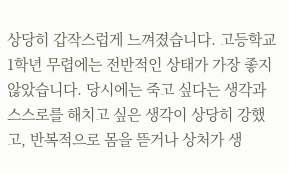상당히 갑작스럽게 느껴졌습니다. 고등학교 1학년 무렵에는 전반적인 상태가 가장 좋지 않았습니다. 당시에는 죽고 싶다는 생각과 스스로를 해치고 싶은 생각이 상당히 강했고, 반복적으로 몸을 뜯거나 상처가 생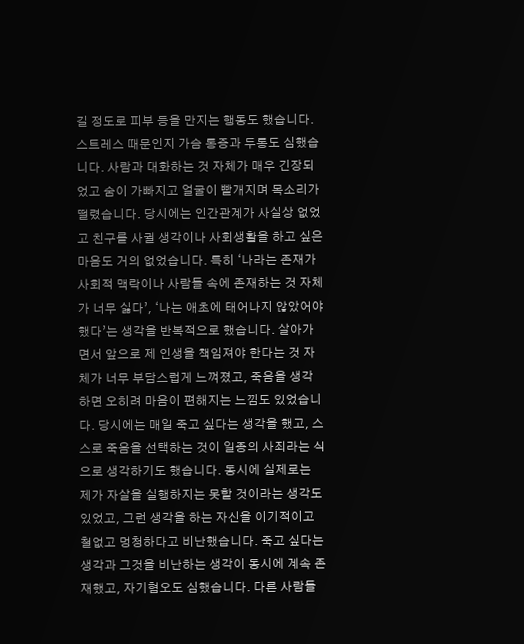길 정도로 피부 등을 만지는 행동도 했습니다. 스트레스 때문인지 가슴 통증과 두통도 심했습니다. 사람과 대화하는 것 자체가 매우 긴장되었고 숨이 가빠지고 얼굴이 빨개지며 목소리가 떨렸습니다. 당시에는 인간관계가 사실상 없었고 친구를 사귈 생각이나 사회생활을 하고 싶은 마음도 거의 없었습니다. 특히 ‘나라는 존재가 사회적 맥락이나 사람들 속에 존재하는 것 자체가 너무 싫다’, ‘나는 애초에 태어나지 않았어야 했다’는 생각을 반복적으로 했습니다. 살아가면서 앞으로 제 인생을 책임져야 한다는 것 자체가 너무 부담스럽게 느껴졌고, 죽음을 생각하면 오히려 마음이 편해지는 느낌도 있었습니다. 당시에는 매일 죽고 싶다는 생각을 했고, 스스로 죽음을 선택하는 것이 일종의 사죄라는 식으로 생각하기도 했습니다. 동시에 실제로는 제가 자살을 실행하지는 못할 것이라는 생각도 있었고, 그런 생각을 하는 자신을 이기적이고 철없고 멍청하다고 비난했습니다. 죽고 싶다는 생각과 그것을 비난하는 생각이 동시에 계속 존재했고, 자기혐오도 심했습니다. 다른 사람들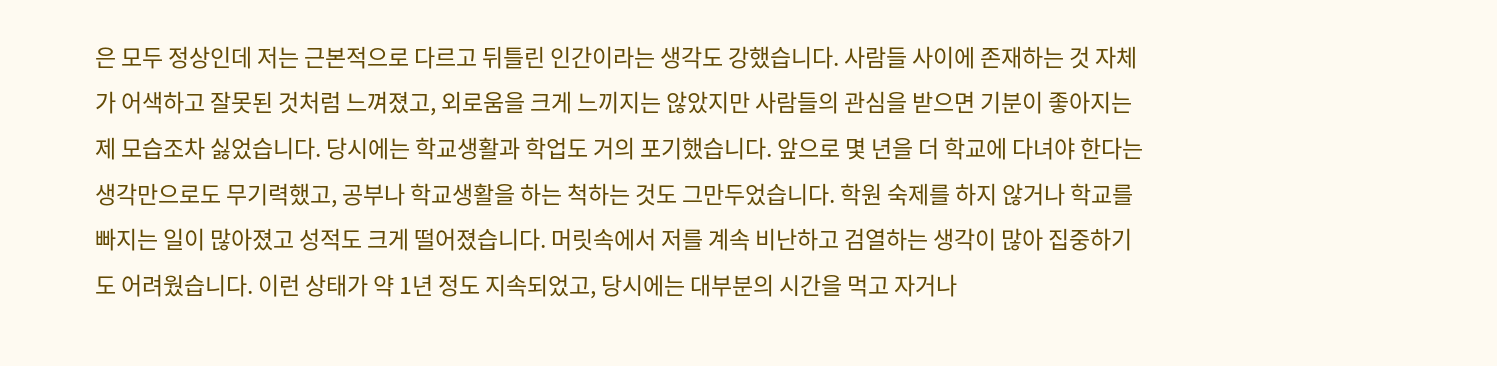은 모두 정상인데 저는 근본적으로 다르고 뒤틀린 인간이라는 생각도 강했습니다. 사람들 사이에 존재하는 것 자체가 어색하고 잘못된 것처럼 느껴졌고, 외로움을 크게 느끼지는 않았지만 사람들의 관심을 받으면 기분이 좋아지는 제 모습조차 싫었습니다. 당시에는 학교생활과 학업도 거의 포기했습니다. 앞으로 몇 년을 더 학교에 다녀야 한다는 생각만으로도 무기력했고, 공부나 학교생활을 하는 척하는 것도 그만두었습니다. 학원 숙제를 하지 않거나 학교를 빠지는 일이 많아졌고 성적도 크게 떨어졌습니다. 머릿속에서 저를 계속 비난하고 검열하는 생각이 많아 집중하기도 어려웠습니다. 이런 상태가 약 1년 정도 지속되었고, 당시에는 대부분의 시간을 먹고 자거나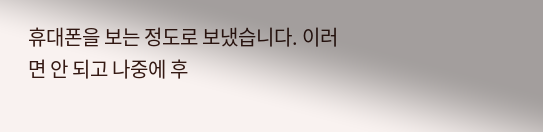휴대폰을 보는 정도로 보냈습니다. 이러면 안 되고 나중에 후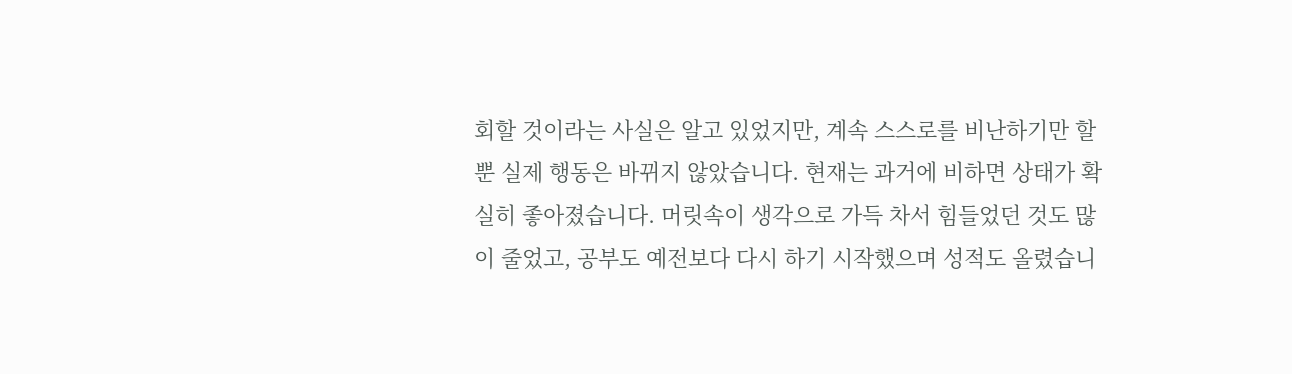회할 것이라는 사실은 알고 있었지만, 계속 스스로를 비난하기만 할 뿐 실제 행동은 바뀌지 않았습니다. 현재는 과거에 비하면 상태가 확실히 좋아졌습니다. 머릿속이 생각으로 가득 차서 힘들었던 것도 많이 줄었고, 공부도 예전보다 다시 하기 시작했으며 성적도 올렸습니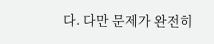다. 다만 문제가 완전히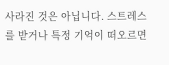사라진 것은 아닙니다. 스트레스를 받거나 특정 기억이 떠오르면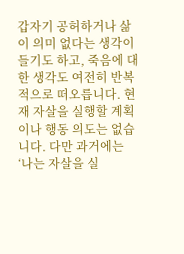갑자기 공허하거나 삶이 의미 없다는 생각이 들기도 하고, 죽음에 대한 생각도 여전히 반복적으로 떠오릅니다. 현재 자살을 실행할 계획이나 행동 의도는 없습니다. 다만 과거에는 ‘나는 자살을 실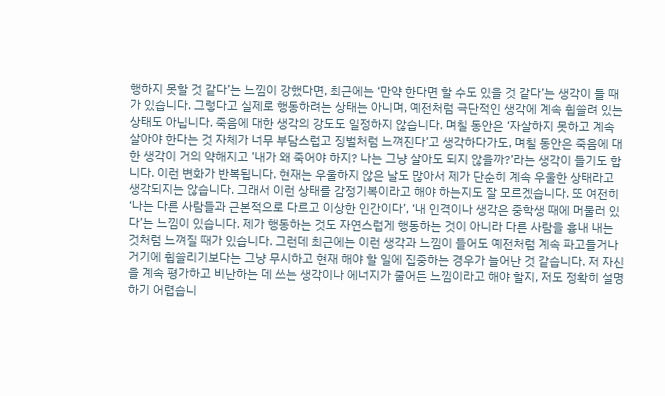행하지 못할 것 같다’는 느낌이 강했다면, 최근에는 ‘만약 한다면 할 수도 있을 것 같다’는 생각이 들 때가 있습니다. 그렇다고 실제로 행동하려는 상태는 아니며, 예전처럼 극단적인 생각에 계속 휩쓸려 있는 상태도 아닙니다. 죽음에 대한 생각의 강도도 일정하지 않습니다. 며칠 동안은 ‘자살하지 못하고 계속 살아야 한다는 것 자체가 너무 부담스럽고 징벌처럼 느껴진다’고 생각하다가도, 며칠 동안은 죽음에 대한 생각이 거의 약해지고 ’내가 왜 죽어야 하지? 나는 그냥 살아도 되지 않을까?’라는 생각이 들기도 합니다. 이런 변화가 반복됩니다. 현재는 우울하지 않은 날도 많아서 제가 단순히 계속 우울한 상태라고 생각되지는 않습니다. 그래서 이런 상태를 감정기복이라고 해야 하는지도 잘 모르겠습니다. 또 여전히 ‘나는 다른 사람들과 근본적으로 다르고 이상한 인간이다’, ‘내 인격이나 생각은 중학생 때에 머물러 있다’는 느낌이 있습니다. 제가 행동하는 것도 자연스럽게 행동하는 것이 아니라 다른 사람을 흉내 내는 것처럼 느껴질 때가 있습니다. 그런데 최근에는 이런 생각과 느낌이 들어도 예전처럼 계속 파고들거나 거기에 휩쓸리기보다는 그냥 무시하고 현재 해야 할 일에 집중하는 경우가 늘어난 것 같습니다. 저 자신을 계속 평가하고 비난하는 데 쓰는 생각이나 에너지가 줄어든 느낌이라고 해야 할지, 저도 정확히 설명하기 어렵습니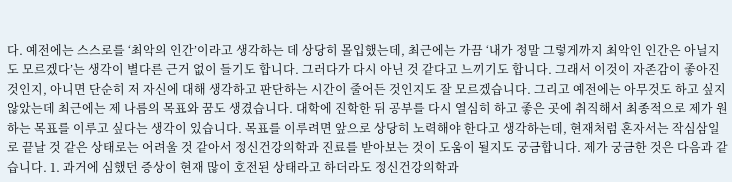다. 예전에는 스스로를 ‘최악의 인간’이라고 생각하는 데 상당히 몰입했는데, 최근에는 가끔 ‘내가 정말 그렇게까지 최악인 인간은 아닐지도 모르겠다’는 생각이 별다른 근거 없이 들기도 합니다. 그러다가 다시 아닌 것 같다고 느끼기도 합니다. 그래서 이것이 자존감이 좋아진 것인지, 아니면 단순히 저 자신에 대해 생각하고 판단하는 시간이 줄어든 것인지도 잘 모르겠습니다. 그리고 예전에는 아무것도 하고 싶지 않았는데 최근에는 제 나름의 목표와 꿈도 생겼습니다. 대학에 진학한 뒤 공부를 다시 열심히 하고 좋은 곳에 취직해서 최종적으로 제가 원하는 목표를 이루고 싶다는 생각이 있습니다. 목표를 이루려면 앞으로 상당히 노력해야 한다고 생각하는데, 현재처럼 혼자서는 작심삼일로 끝날 것 같은 상태로는 어려울 것 같아서 정신건강의학과 진료를 받아보는 것이 도움이 될지도 궁금합니다. 제가 궁금한 것은 다음과 같습니다. 1. 과거에 심했던 증상이 현재 많이 호전된 상태라고 하더라도 정신건강의학과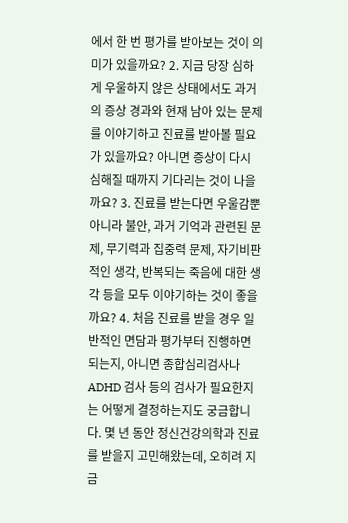에서 한 번 평가를 받아보는 것이 의미가 있을까요? 2. 지금 당장 심하게 우울하지 않은 상태에서도 과거의 증상 경과와 현재 남아 있는 문제를 이야기하고 진료를 받아볼 필요가 있을까요? 아니면 증상이 다시 심해질 때까지 기다리는 것이 나을까요? 3. 진료를 받는다면 우울감뿐 아니라 불안, 과거 기억과 관련된 문제, 무기력과 집중력 문제, 자기비판적인 생각, 반복되는 죽음에 대한 생각 등을 모두 이야기하는 것이 좋을까요? 4. 처음 진료를 받을 경우 일반적인 면담과 평가부터 진행하면 되는지, 아니면 종합심리검사나 ADHD 검사 등의 검사가 필요한지는 어떻게 결정하는지도 궁금합니다. 몇 년 동안 정신건강의학과 진료를 받을지 고민해왔는데, 오히려 지금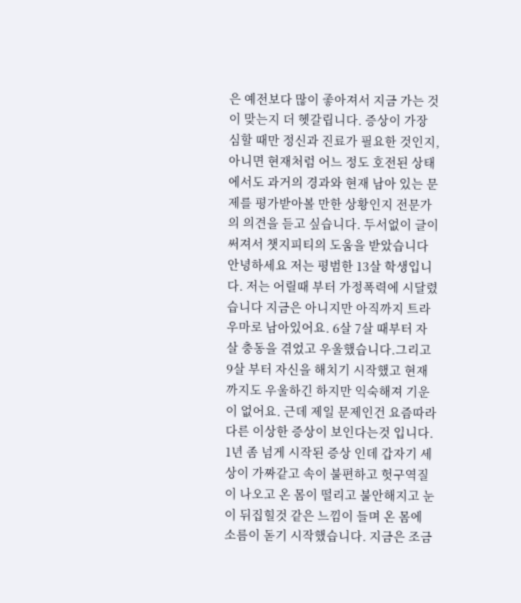은 예전보다 많이 좋아져서 지금 가는 것이 맞는지 더 헷갈립니다. 증상이 가장 심할 때만 정신과 진료가 필요한 것인지, 아니면 현재처럼 어느 정도 호전된 상태에서도 과거의 경과와 현재 남아 있는 문제를 평가받아볼 만한 상황인지 전문가의 의견을 듣고 싶습니다. 두서없이 글이 써져서 챗지피티의 도움을 받았습니다
안녕하세요 저는 평범한 13살 학생입니다. 저는 어릴때 부터 가정폭력에 시달렸습니다 지금은 아니지만 아직까지 트라우마로 남아있어요. 6살 7살 때부터 자살 충동을 겪었고 우울했습니다.그리고 9살 부터 자신을 해치기 시작했고 현재까지도 우울하긴 하지만 익숙해져 기운이 없어요. 근데 제일 문제인건 요즘따라 다른 이상한 증상이 보인다는것 입니다. 1년 좀 넘게 시작된 증상 인데 갑자기 세상이 가짜같고 속이 불편하고 헛구역질이 나오고 온 몸이 떨리고 불안해지고 눈이 뒤집힐것 같은 느낌이 들며 온 몸에 소름이 돋기 시작했습니다. 지금은 조금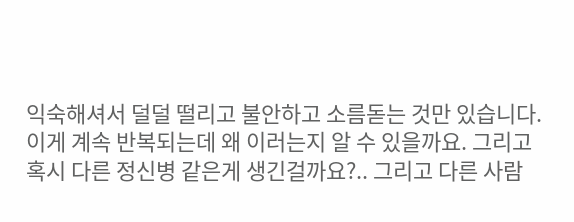익숙해셔서 덜덜 떨리고 불안하고 소름돋는 것만 있습니다. 이게 계속 반복되는데 왜 이러는지 알 수 있을까요. 그리고 혹시 다른 정신병 같은게 생긴걸까요?.. 그리고 다른 사람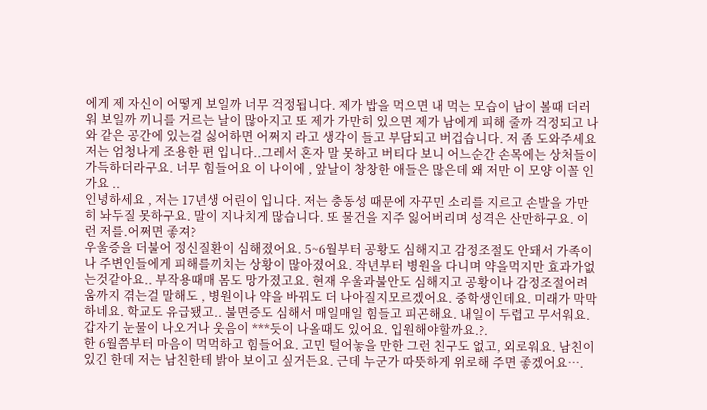에게 제 자신이 어떻게 보일까 너무 걱정됩니다. 제가 밥을 먹으면 내 먹는 모습이 남이 볼때 더러워 보일까 끼니를 거르는 날이 많아지고 또 제가 가만히 있으면 제가 남에게 피해 줄까 걱정되고 나와 같은 공간에 있는걸 싫어하면 어쩌지 라고 생각이 들고 부담되고 버겁습니다. 저 좀 도와주세요
저는 엄청나게 조용한 편 입니다..그레서 혼자 말 못하고 버티다 보니 어느순간 손목에는 상처들이 가득하더라구요. 너무 힘들어요 이 나이에 , 앞날이 창창한 애들은 많은데 왜 저만 이 모양 이꼴 인가요 ..
인녕하세요 , 저는 17년생 어린이 입니다. 저는 충동성 때문에 자꾸민 소리를 지르고 손발을 가만히 놔두질 못하구요. 말이 지나치게 많습니다. 또 물건을 지주 잃어버리며 성격은 산만하구요. 이런 저를.어쩌면 좋져?
우울증을 더불어 정신질환이 심해졌어요. 5~6월부터 공황도 심해지고 감정조절도 안돼서 가족이나 주변인들에게 피해를끼치는 상황이 많아졌어요. 작년부터 병원을 다니며 약을먹지만 효과가없는것같아요.. 부작용때매 몸도 망가졌고요. 현재 우울과불안도 심해지고 공황이나 감정조절어려움까지 겪는걸 말해도 , 병원이나 약을 바꿔도 더 나아질지모르겠어요. 중학생인데요. 미래가 막막하네요. 학교도 유급됐고.. 불면증도 심해서 매일매일 힘들고 피곤해요. 내일이 두렵고 무서워요. 갑자기 눈물이 나오거나 웃음이 ***듯이 나올때도 있어요. 입원해야할까요.?.
한 6월쯤부터 마음이 먹먹하고 힘들어요. 고민 털어놓을 만한 그런 친구도 없고, 외로워요. 남친이 있긴 한데 저는 남친한테 밝아 보이고 싶거든요. 근데 누군가 따뜻하게 위로해 주면 좋겠어요….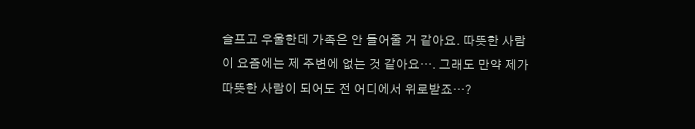슬프고 우울한데 가족은 안 들어줄 거 같아요. 따뜻한 사람이 요즘에는 제 주변에 없는 것 같아요…. 그래도 만약 제가 따뜻한 사람이 되어도 전 어디에서 위로받죠…?